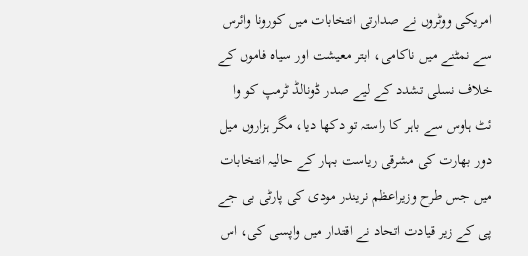امریکی ووٹروں نے صدارتی انتخابات میں کورونا وائرس سے نمٹنے میں ناکامی، ابتر معیشت اور سیاہ فاموں کے خلاف نسلی تشدد کے لیے صدر ڈونالڈ ٹرمپ کو وا ئٹ ہاوس سے باہر کا راستہ تو دکھا دیا، مگر ہزاروں میل دور بھارت کی مشرقی ریاست بہار کے حالیہ انتخابات میں جس طرح وزیراعظم نریندر مودی کی پارٹی بی جے پی کے زیر قیادت اتحاد نے اقتدار میں واپسی کی، اس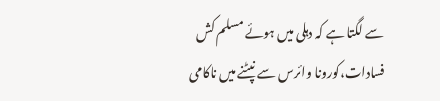سے لگتا ہے کہ دہلی میں ہوئے مسلم کش فسادات،کورونا وائرس سے نپٹنے میں ناکامی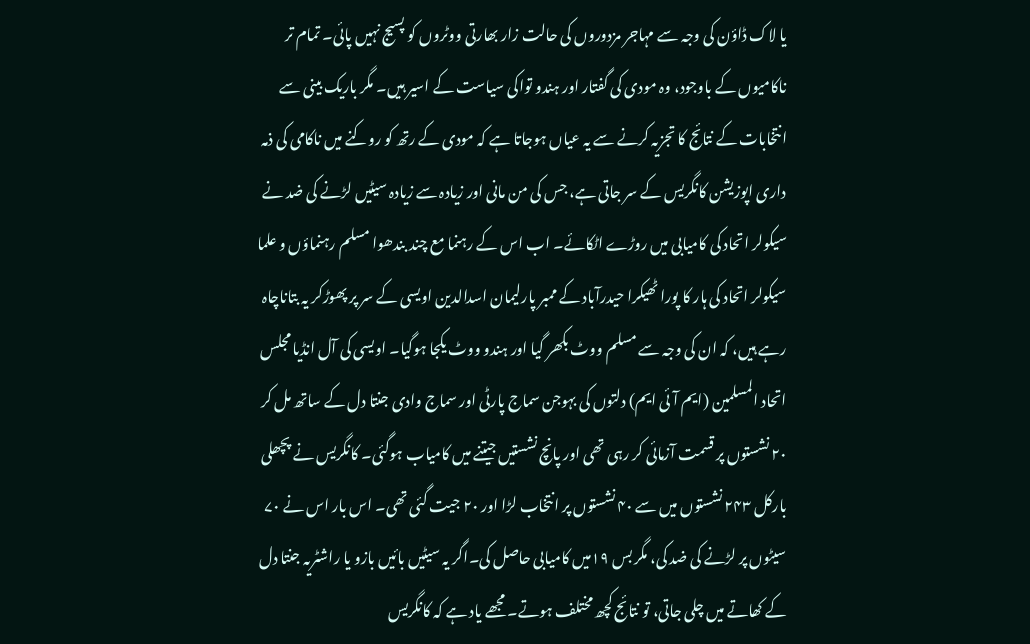یا لاک ڈاؤن کی وجہ سے مہاجر مزدوروں کی حالت زار بھارتی ووٹروں کو پسیج نہیں پائی۔ تمام تر ناکامیوں کے باوجود، وہ مودی کی گفتار اور ہندو تواکی سیاست کے اسیر ہیں۔ مگر باریک بینی سے انتخابات کے نتائج کا تجزیہ کرنے سے یہ عیاں ہوجاتا ہے کہ مودی کے رتھ کو روکنے میں ناکامی کی ذمہ داری اپوزیشن کانگریس کے سر جاتی ہے، جس کی من مانی اور زیادہ سے زیادہ سیٹیں لڑنے کی ضد نے سیکولر اتحاد کی کامیابی میں روڑے اٹکائے۔ اب اس کے رہنما مع چند بندھوا مسلم رہنماؤں و علما سیکولر اتحاد کی ہار کا پورا ٹھیکرا حیدرآباد کے ممبر پارلیمان اسدالدین اویسی کے سر پر پھوڑکر یہ بتاناچاہ رہے ہیں، کہ ان کی وجہ سے مسلم ووٹ بکھر گیا اور ہندو ووٹ یکجا ہوگیا۔ اویسی کی آل انڈیا مجلس اتحاد المسلمین (ایم آئی ایم) دلتوں کی بہوجن سماج پارٹی اور سماج وادی جنتا دل کے ساتھ مل کر ۲۰ نشستوں پر قسمت آزمائی کر رہی تھی اور پانچ نشستیں جیتنے میں کامیاب ہوگئی۔ کانگریس نے پچھلی بارکل ۲۴۳ نشستوں میں سے ۴۰ نشستوں پر انتخاب لڑا اور ۲۰ جیت گئی تھی۔ اس بار اس نے ۷۰ سیٹوں پر لڑنے کی ضد کی، مگر بس ۱۹میں کامیابی حاصل کی۔اگر یہ سیٹیں بائیں بازو یا راشٹریہ جنتا دل کے کھاتے میں چلی جاتی، تو نتائج کچھ مختلف ہوتے۔ مجھے یاد ہے کہ کانگریس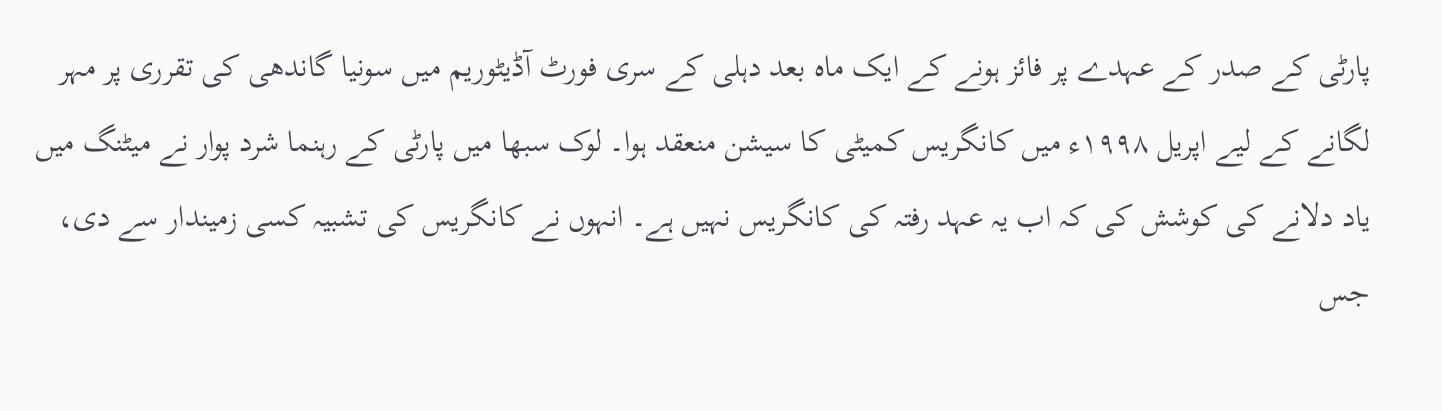پارٹی کے صدر کے عہدے پر فائز ہونے کے ایک ماہ بعد دہلی کے سری فورٹ آڈیٹوریم میں سونیا گاندھی کی تقرری پر مہر لگانے کے لیے اپریل ۱۹۹۸ء میں کانگریس کمیٹی کا سیشن منعقد ہوا۔ لوک سبھا میں پارٹی کے رہنما شرد پوار نے میٹنگ میں یاد دلانے کی کوشش کی کہ اب یہ عہد رفتہ کی کانگریس نہیں ہے۔ انہوں نے کانگریس کی تشبیہ کسی زمیندار سے دی، جس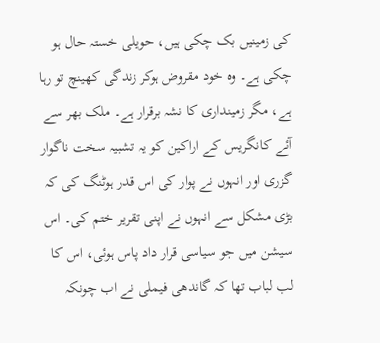کی زمینیں بک چکی ہیں، حویلی خستہ حال ہو چکی ہے۔ وہ خود مقروض ہوکر زندگی کھینچ تو رہا ہے، مگر زمینداری کا نشہ برقرار ہے۔ ملک بھر سے آئے کانگریس کے اراکین کو یہ تشبیہ سخت ناگوار گزری اور انہوں نے پوار کی اس قدر ہوٹنگ کی کہ بڑی مشکل سے انہوں نے اپنی تقریر ختم کی۔ اس سیشن میں جو سیاسی قرار داد پاس ہوئی، اس کا لب لباب تھا کہ گاندھی فیملی نے اب چونکہ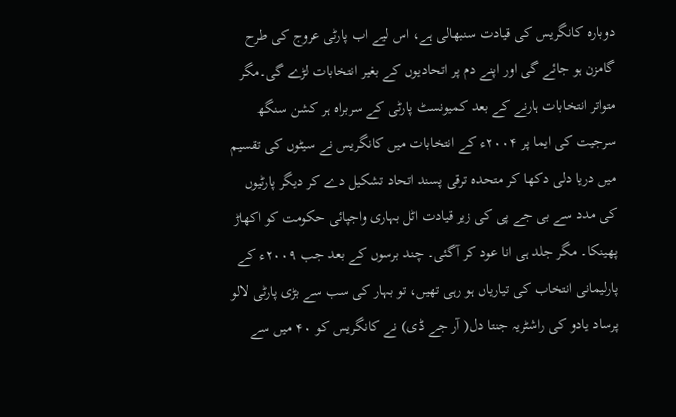دوبارہ کانگریس کی قیادت سنبھالی ہے، اس لیے اب پارٹی عروج کی طرح گامزن ہو جائے گی اور اپنے دم پر اتحادیوں کے بغیر انتخابات لڑے گی۔مگر متواتر انتخابات ہارنے کے بعد کمیونسٹ پارٹی کے سربراہ ہر کشن سنگھ سرجیت کی ایما پر ۲۰۰۴ء کے انتخابات میں کانگریس نے سیٹوں کی تقسیم میں دریا دلی دکھا کر متحدہ ترقی پسند اتحاد تشکیل دے کر دیگر پارٹیوں کی مدد سے بی جے پی کی زیر قیادت اٹل بہاری واجپائی حکومت کو اکھاڑ پھینکا۔ مگر جلد ہی انا عود کر آگئی۔ چند برسوں کے بعد جب ۲۰۰۹ء کے پارلیمانی انتخاب کی تیاریاں ہو رہی تھیں، تو بہار کی سب سے بڑی پارٹی لالو پرساد یادو کی راشٹریہ جنتا دل( آر جے ڈی) نے کانگریس کو ۴۰ میں سے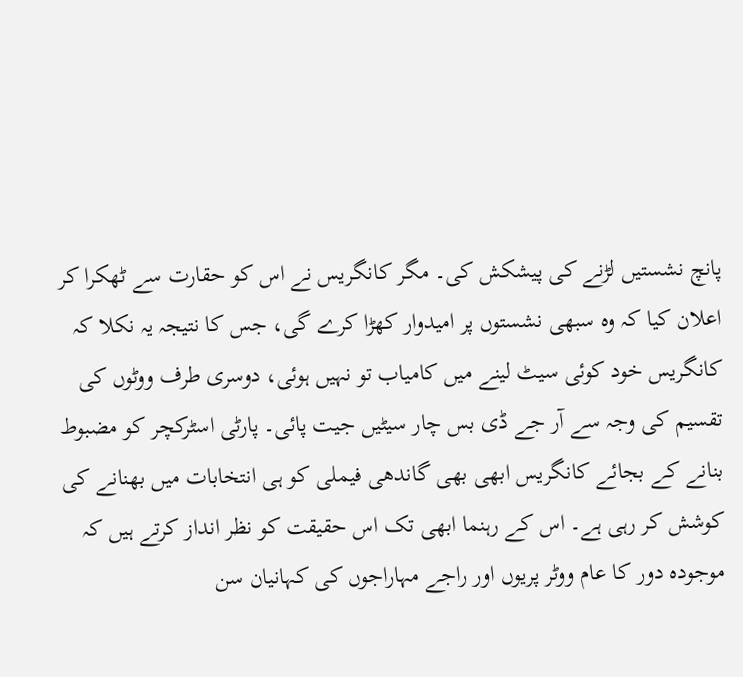پانچ نشستیں لڑنے کی پیشکش کی۔ مگر کانگریس نے اس کو حقارت سے ٹھکرا کر اعلان کیا کہ وہ سبھی نشستوں پر امیدوار کھڑا کرے گی، جس کا نتیجہ یہ نکلا کہ کانگریس خود کوئی سیٹ لینے میں کامیاب تو نہیں ہوئی، دوسری طرف ووٹوں کی تقسیم کی وجہ سے آر جے ڈی بس چار سیٹیں جیت پائی۔ پارٹی اسٹرکچر کو مضبوط بنانے کے بجائے کانگریس ابھی بھی گاندھی فیملی کو ہی انتخابات میں بھنانے کی کوشش کر رہی ہے۔ اس کے رہنما ابھی تک اس حقیقت کو نظر انداز کرتے ہیں کہ موجودہ دور کا عام ووٹر پریوں اور راجے مہاراجوں کی کہانیان سن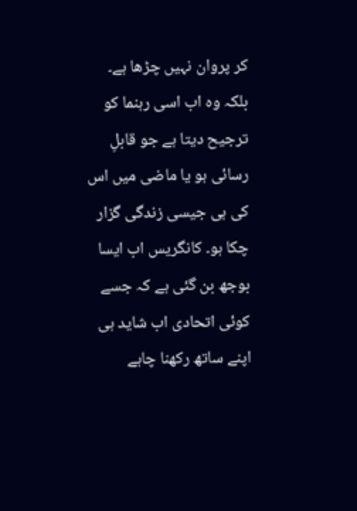کر پروان نہیں چڑھا ہے۔ بلکہ وہ اب اسی رہنما کو ترجیح دیتا ہے جو قابلِ رسائی ہو یا ماضی میں اس کی ہی جیسی زندگی گزار چکا ہو۔ کانگریس اب ایسا بوجھ بن گئی ہے کہ جسے کوئی اتحادی اب شاید ہی اپنے ساتھ رکھنا چاہے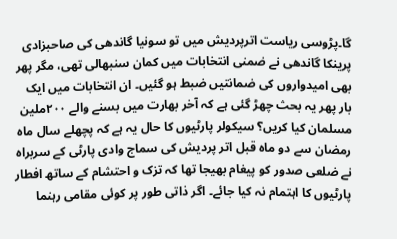گا۔پڑوسی ریاست اترپردیش میں تو سونیا گاندھی کی صاحبزادی پرینکا گاندھی نے ضمنی انتخابات میں کمان سنبھالی تھی، مگر پھر بھی امیدواروں کی ضمانتیں ضبط ہو گئیں۔ ان انتخابات میں ایک بار پھر یہ بحث چھڑ گئی ہے کہ آخر بھارت میں بسنے والے ۲۰۰ملین مسلمان کیا کریں؟ سیکولر پارٹیوں کا حال یہ ہے کہ پچھلے سال ماہ رمضان سے دو ماہ قبل اتر پردیش کی سماج وادی پارٹی کے سربراہ نے ضلعی صدور کو پیغام بھیجا تھا کہ تزک و احتشام کے ساتھ افطار پارٹیوں کا اہتمام نہ کیا جائے۔ اگر ذاتی طور پر کوئی مقامی رہنما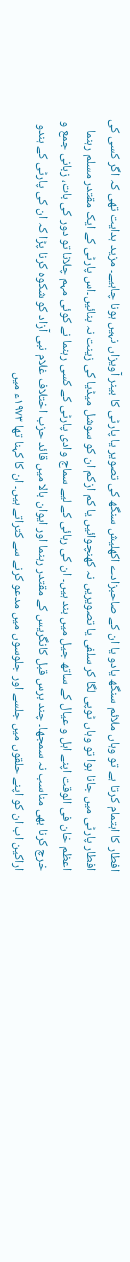افطار کا اہتمام کرتا ہے تو وہاں ملائم سنگھ یادو یا ان کے صاحبزادے اکھلیش سنگھ کی تصویر یا پارٹی کا بینر آویزاں نہیں ہونا چاہیے۔ مزید ہدایت تھی کہ اگر کسی کی افطار پارٹی میں جانا ہوا تو وہاں ٹوپی لگا کر سلفی یا تصویریں نہ کھنچوائیں یا کم ازکم ان کو سوشل میڈیا کی زینت نہ بنائیں۔اس پارٹی کے ایک مقتدر مسلم رہنما اعظم خان فی الوقت اپنے اہل و عیال کے ساتھ جیل میں بند ہیں۔ ان کی رہائی کے لیے سماج وادی پارٹی کے کسی رہنما نے کوئی مہم چلانا تو دور کی بات، زبانی جمع و خرچ کرنا بھی مناسب نہ سمجھا۔ چند برس قبل کانگریس کے مقتدر رہنما اور ایوان بالا میں قائد حزب اختلاف غلام نبی آزاد کو شکوہ کرنا پڑا کہ ان کی پارٹی کے ہندو اراکین اب ان کو اپنے حلقوں میں جلسے اور جلوسوں میں مدعو کرنے سے کتراتے ہیں۔ ان کا کہنا تھا ۱۹۷۳ء میں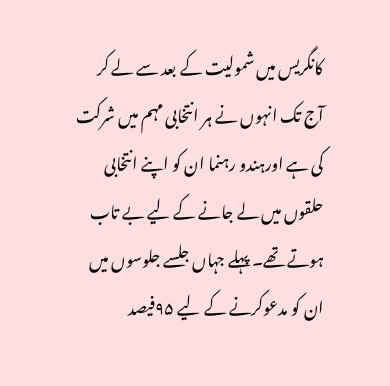کانگریس میں شمولیت کے بعد سے لے کر آج تک انہوں نے ہر انتخابی مہم میں شرکت کی ہے اورہندو رہنما ان کو اپنے انتخابی حلقوں میں لے جانے کے لیے بے تاب ہوتے تھے۔ پہلے جہاں جلسے جلوسوں میں ان کو مدعوکرنے کے لیے ۹۵فیصد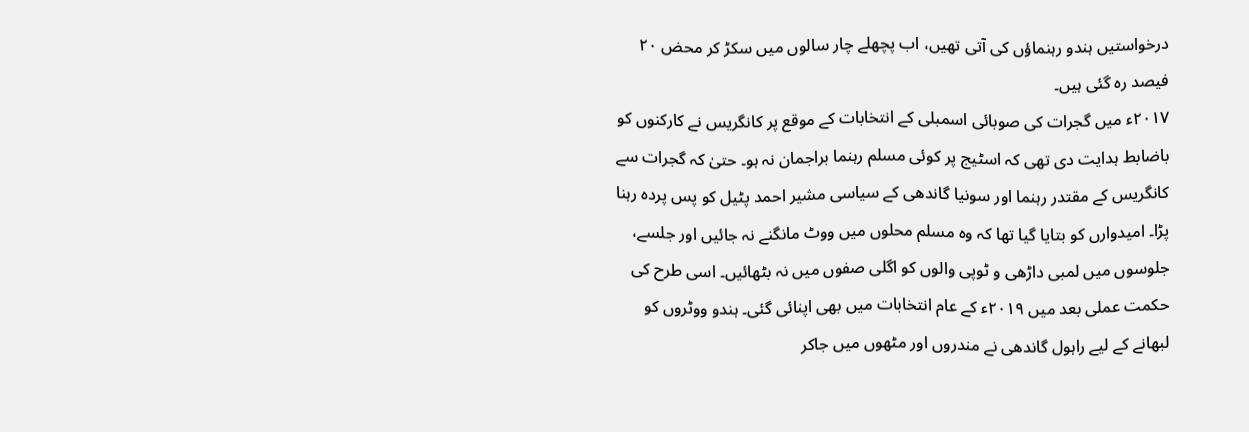درخواستیں ہندو رہنماؤں کی آتی تھیں، اب پچھلے چار سالوں میں سکڑ کر محض ۲۰ فیصد رہ گئی ہیں۔
۲۰۱۷ء میں گجرات کی صوبائی اسمبلی کے انتخابات کے موقع پر کانگریس نے کارکنوں کو باضابط ہدایت دی تھی کہ اسٹیج پر کوئی مسلم رہنما براجمان نہ ہو۔ حتیٰ کہ گجرات سے کانگریس کے مقتدر رہنما اور سونیا گاندھی کے سیاسی مشیر احمد پٹیل کو پس پردہ رہنا پڑا۔ امیدوارں کو بتایا گیا تھا کہ وہ مسلم محلوں میں ووٹ مانگنے نہ جائیں اور جلسے، جلوسوں میں لمبی داڑھی و ٹوپی والوں کو اگلی صفوں میں نہ بٹھائیں۔ اسی طرح کی حکمت عملی بعد میں ۲۰۱۹ء کے عام انتخابات میں بھی اپنائی گئی۔ ہندو ووٹروں کو لبھانے کے لیے راہول گاندھی نے مندروں اور مٹھوں میں جاکر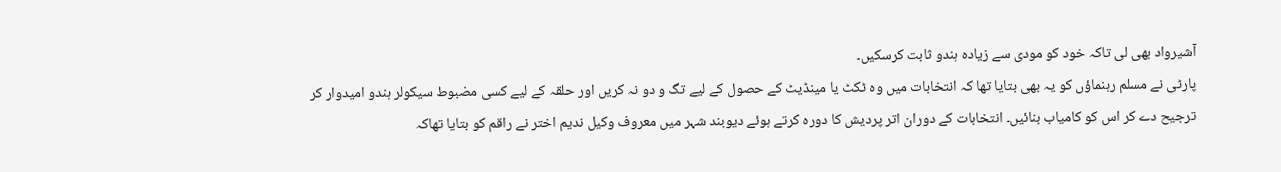آشیرواد بھی لی تاکہ خود کو مودی سے زیادہ ہندو ثابت کرسکیں۔
پارٹی نے مسلم رہنماؤں کو یہ بھی بتایا تھا کہ انتخابات میں وہ ٹکٹ یا مینڈیٹ کے حصول کے لیے تگ و دو نہ کریں اور حلقہ کے لیے کسی مضبوط سیکولر ہندو امیدوار کر ترجیح دے کر اس کو کامیاب بنائیں۔ انتخابات کے دوران اتر پردیش کا دورہ کرتے ہوئے دیوبند شہر میں معروف وکیل ندیم اختر نے راقم کو بتایا تھاکہ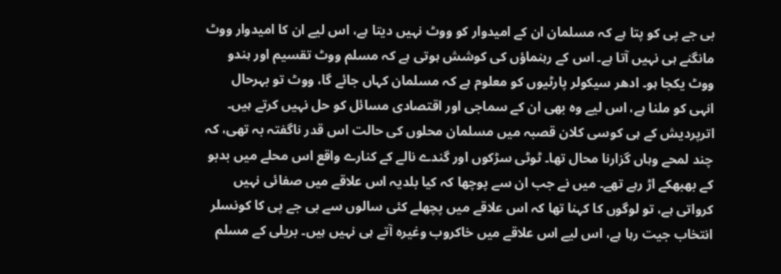بی جے پی کو پتا ہے کہ مسلمان ان کے امیدوار کو ووٹ نہیں دیتا ہے، اس لیے ان کا امیدوار ووٹ مانگنے ہی نہیں آتا ہے۔ اس کے رہنماؤں کی کوشش ہوتی ہے کہ مسلم ووٹ تقسیم اور ہندو ووٹ یکجا ہو۔ ادھر سیکولر پارٹیوں کو معلوم ہے کہ مسلمان کہاں جائے گا، ووٹ تو بہرحال انہی کو ملنا ہے، اس لیے وہ بھی ان کے سماجی اور اقتصادی مسائل کو حل نہیں کرتے ہیں۔ اترپردیش کے ہی کوسی کلان قصبہ میں مسلمان محلوں کی حالت اس قدر ناگفتہ بہ تھی، کہ چند لمحے وہاں گزارنا محال تھا۔ ٹوٹی سڑکوں اور گندے نالے کے کنارے واقع اس محلے میں بدبو کے بھبھکے اڑ رہے تھے۔ میں نے جب ان سے پوچھا کہ کیا بلدیہ اس علاقے میں صفائی نہیں کرواتی ہے، تو لوگوں کا کہنا تھا کہ اس علاقے میں پچھلے کئی سالوں سے بی جے پی کا کونسلر انتخاب جیت رہا ہے، اس لیے اس علاقے میں خاکروب وغیرہ آتے ہی نہیں ہیں۔ بریلی کے مسلم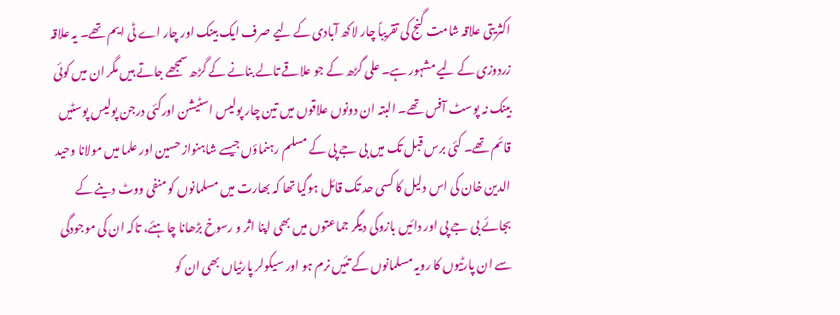اکثریتی علاقہ شامت گنج کی تقریباً چار لاکھ آبادی کے لیے صرف ایک بینک اور چار اے ٹی ایم تھے۔ یہ علاقہ زردوزی کے لیے مشہور ہے۔ علی گڑھ کے جو علاقے تالے بنانے کے گڑھ سمجھے جاتے ہیں مگر ان میں کوئی بینک نہ پوسٹ آفس تھے۔ البتہ ان دونوں علاقوں میں تین چار پولیس اسٹیشن اورکئی درجن پولیس پوسٹیں قائم تھے۔ کئی برس قبل تک میں بی جے پی کے مسلم رہنماؤں جیسے شاہنواز حسین اور علما میں مولانا وحید الدین خان کی اس دلیل کا کسی حد تک قائل ہوگیا تھا کہ بھارت میں مسلمانوں کو منفی ووٹ دینے کے بجائے بی جے پی اور دائیں بازوکی دیگر جماعتوں میں بھی اپنا اثر و رسوخ بڑھانا چاہئے، تاکہ ان کی موجودگی سے ان پارٹیوں کا رویہ مسلمانوں کے تئیں نرم ہو اور سیکولر پارٹیاں بھی ان کو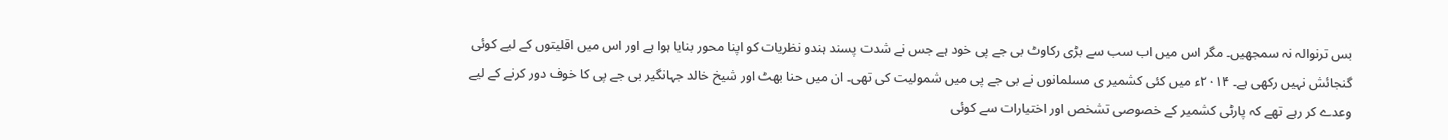بس ترنوالہ نہ سمجھیں۔ مگر اس میں اب سب سے بڑی رکاوٹ بی جے پی خود ہے جس نے شدت پسند ہندو نظریات کو اپنا محور بنایا ہوا ہے اور اس میں اقلیتوں کے لیے کوئی گنجائش نہیں رکھی ہے۔ ۲۰۱۴ء میں کئی کشمیر ی مسلمانوں نے بی جے پی میں شمولیت کی تھی۔ ان میں حنا بھٹ اور شیخ خالد جہانگیر بی جے پی کا خوف دور کرنے کے لیے وعدے کر رہے تھے کہ پارٹی کشمیر کے خصوصی تشخص اور اختیارات سے کوئی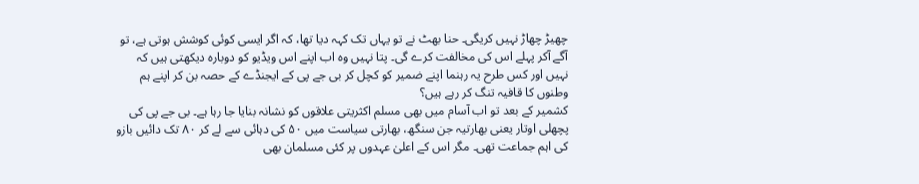چھیڑ چھاڑ نہیں کریگی۔ حنا بھٹ نے تو یہاں تک کہہ دیا تھا، کہ اگر ایسی کوئی کوشش ہوتی ہے، تو آگے آکر پہلے اس کی مخالفت کرے گی۔ پتا نہیں وہ اب اپنے اس ویڈیو کو دوبارہ دیکھتی ہیں کہ نہیں اور کس طرح یہ رہنما اپنے ضمیر کو کچل کر بی جے پی کے ایجنڈے کے حصہ بن کر اپنے ہم وطنوں کا قافیہ تنگ کر رہے ہیں؟
کشمیر کے بعد تو اب آسام میں بھی مسلم اکثریتی علاقوں کو نشانہ بنایا جا رہا ہے۔ بی جے پی کی پچھلی اوتار یعنی بھارتیہ جن سنگھ، بھارتی سیاست میں ۵۰ کی دہائی سے لے کر ۸۰ تک دائیں بازو کی اہم جماعت تھی۔ مگر اس کے اعلیٰ عہدوں پر کئی مسلمان بھی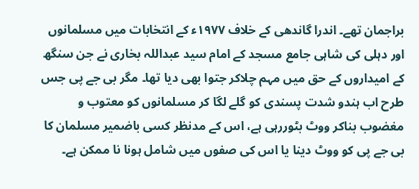براجمان تھے۔ اندرا گاندھی کے خلاف ۱۹۷۷ء کے انتخابات میں مسلمانوں اور دہلی کی شاہی جامع مسجد کے امام سید عبداللہ بخاری نے جن سنگھ کے امیداروں کے حق میں مہم چلاکر جتوا بھی دیا تھا۔ مگر بی جے پی جس طرح اب ہندو شدت پسندی کو گلے لگا کر مسلمانوں کو معتوب و مغضوب بناکر ووٹ بٹوررہی ہے، اس کے مدنظر کسی باضمیر مسلمان کا بی جے پی کو ووٹ دینا یا اس کی صفوں میں شامل ہونا نا ممکن ہے۔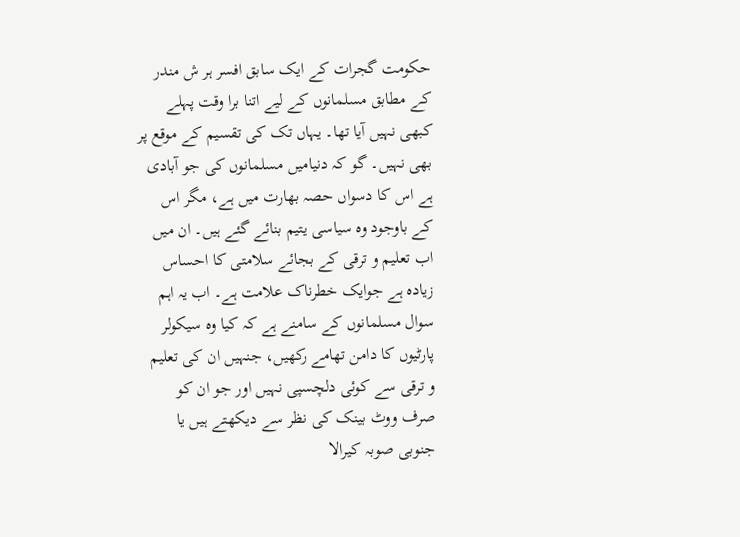حکومت گجرات کے ایک سابق افسر ہر ش مندر کے مطابق مسلمانوں کے لیے اتنا برا وقت پہلے کبھی نہیں آیا تھا۔ یہاں تک کی تقسیم کے موقع پر بھی نہیں۔ گو کہ دنیامیں مسلمانوں کی جو آبادی ہے اس کا دسواں حصہ بھارت میں ہے، مگر اس کے باوجود وہ سیاسی یتیم بنائے گئے ہیں۔ ان میں اب تعلیم و ترقی کے بجائے سلامتی کا احساس زیادہ ہے جوایک خطرناک علامت ہے۔ اب یہ اہم سوال مسلمانوں کے سامنے ہے کہ کیا وہ سیکولر پارٹیوں کا دامن تھامے رکھیں، جنہیں ان کی تعلیم و ترقی سے کوئی دلچسپی نہیں اور جو ان کو صرف ووٹ بینک کی نظر سے دیکھتے ہیں یا جنوبی صوبہ کیرالا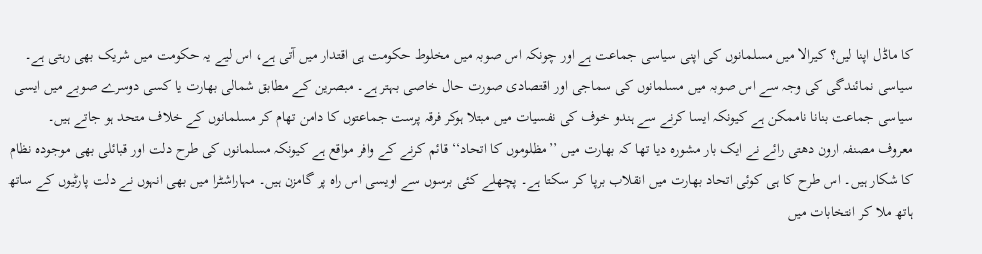کا ماڈل اپنا لیں؟ کیرالا میں مسلمانوں کی اپنی سیاسی جماعت ہے اور چونکہ اس صوبہ میں مخلوط حکومت ہی اقتدار میں آتی ہے، اس لیے یہ حکومت میں شریک بھی رہتی ہے۔ سیاسی نمائندگی کی وجہ سے اس صوبہ میں مسلمانوں کی سماجی اور اقتصادی صورت حال خاصی بہتر ہے۔ مبصرین کے مطابق شمالی بھارت یا کسی دوسرے صوبے میں ایسی سیاسی جماعت بنانا ناممکن ہے کیونکہ ایسا کرنے سے ہندو خوف کی نفسیات میں مبتلا ہوکر فرقہ پرست جماعتوں کا دامن تھام کر مسلمانوں کے خلاف متحد ہو جاتے ہیں۔
معروف مصنفہ ارون دھتی رائے نے ایک بار مشورہ دیا تھا کہ بھارت میں ’’مظلوموں کا اتحاد‘‘ قائم کرنے کے وافر مواقع ہے کیونکہ مسلمانوں کی طرح دلت اور قبائلی بھی موجودہ نظام کا شکار ہیں۔ اس طرح کا ہی کوئی اتحاد بھارت میں انقلاب برپا کر سکتا ہے۔ پچھلے کئی برسوں سے اویسی اس راہ پر گامزن ہیں۔ مہاراشٹرا میں بھی انہوں نے دلت پارٹیوں کے ساتھ ہاتھ ملا کر انتخابات میں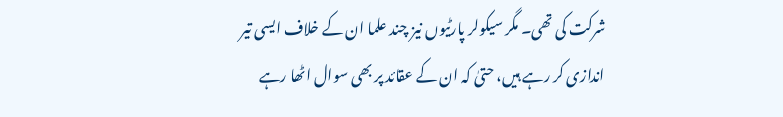شرکت کی تھی۔ مگر سیکولر پارٹیوں نیز چند علما ان کے خلاف ایسی تیر اندازی کر رہے ہیں، حتیٰ کہ ان کے عقائد پر بھی سوال اٹھا رہے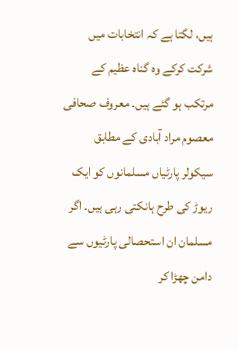ہیں، لگتا ہے کہ انتخابات میں شرکت کرکے وہ گناہ عظیم کے مرتکب ہو گئے ہیں۔ معروف صحافی معصوم مراد آبادی کے مطابق سیکولر پارٹیاں مسلمانوں کو ایک ریوڑ کی طرح ہانکتی رہی ہیں۔ اگر مسلمان ان استحصالی پارٹیوں سے دامن چھڑا کر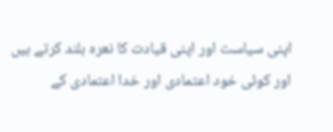اپنی سیاست اور اپنی قیادت کا نعرہ بلند کرتے ہیں اور کوئی خود اعتمادی اور خدا اعتمادی کے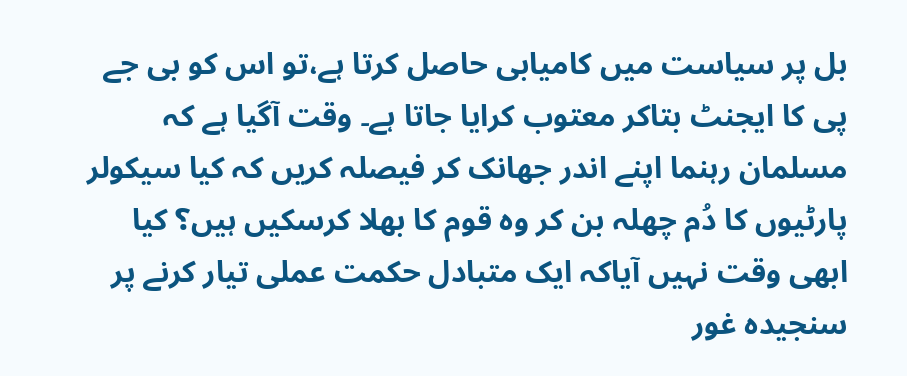بل پر سیاست میں کامیابی حاصل کرتا ہے،تو اس کو بی جے پی کا ایجنٹ بتاکر معتوب کرایا جاتا ہے۔ وقت آگیا ہے کہ مسلمان رہنما اپنے اندر جھانک کر فیصلہ کریں کہ کیا سیکولر پارٹیوں کا دُم چھلہ بن کر وہ قوم کا بھلا کرسکیں ہیں؟ کیا ابھی وقت نہیں آیاکہ ایک متبادل حکمت عملی تیار کرنے پر سنجیدہ غور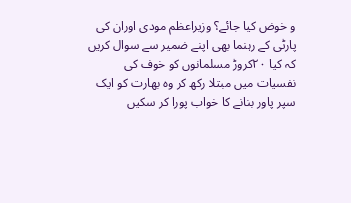و خوض کیا جائے؟ وزیراعظم مودی اوران کی پارٹی کے رہنما بھی اپنے ضمیر سے سوال کریں کہ کیا ۲۰کروڑ مسلمانوں کو خوف کی نفسیات میں مبتلا رکھ کر وہ بھارت کو ایک سپر پاور بنانے کا خواب پورا کر سکیں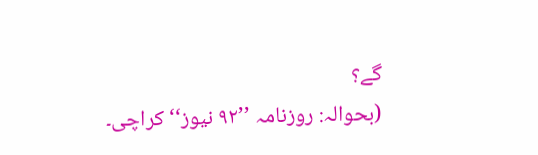گے؟
(بحوالہ: روزنامہ ’’۹۲ نیوز‘‘ کراچی۔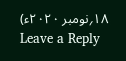۱۸؍نومبر ۲۰۲۰ء)
Leave a Reply